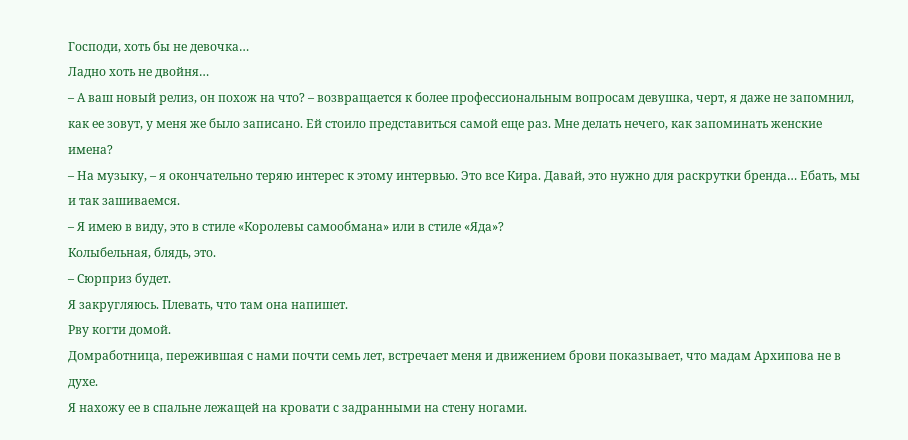Господи, хоть бы не девочка…
Ладно хоть не двойня…
– А ваш новый релиз, он похож на что? – возвращается к более профессиональным вопросам девушка, черт, я даже не запомнил, как ее зовут, у меня же было записано. Ей стоило представиться самой еще раз. Мне делать нечего, как запоминать женские имена?
– На музыку, – я окончательно теряю интерес к этому интервью. Это все Кира. Давай, это нужно для раскрутки бренда… Ебать, мы и так зашиваемся.
– Я имею в виду, это в стиле «Королевы самообмана» или в стиле «Яда»?
Колыбельная, блядь, это.
– Сюрприз будет.
Я закругляюсь. Плевать, что там она напишет.
Рву когти домой.
Домработница, пережившая с нами почти семь лет, встречает меня и движением брови показывает, что мадам Архипова не в духе.
Я нахожу ее в спальне лежащей на кровати с задранными на стену ногами.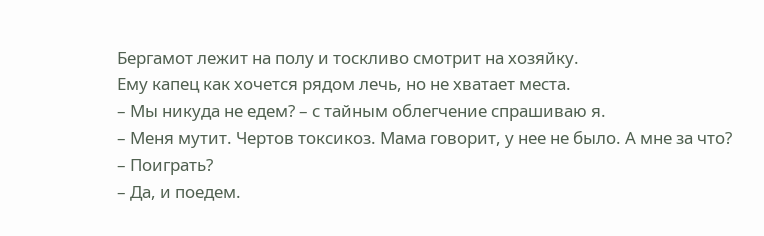Бергамот лежит на полу и тоскливо смотрит на хозяйку.
Ему капец как хочется рядом лечь, но не хватает места.
– Мы никуда не едем? – с тайным облегчение спрашиваю я.
– Меня мутит. Чертов токсикоз. Мама говорит, у нее не было. А мне за что?
– Поиграть?
– Да, и поедем.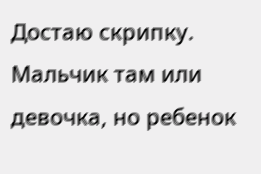Достаю скрипку.
Мальчик там или девочка, но ребенок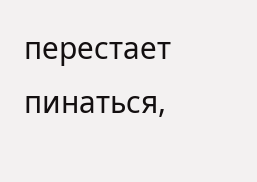перестает пинаться,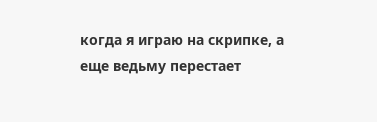когда я играю на скрипке, а еще ведьму перестает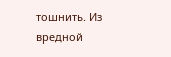тошнить. Из вредной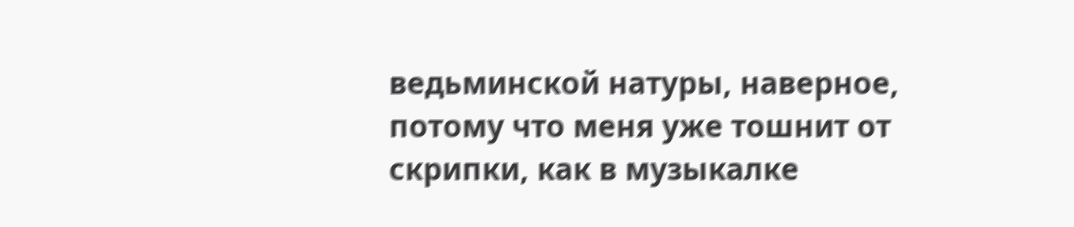ведьминской натуры, наверное, потому что меня уже тошнит от скрипки, как в музыкалке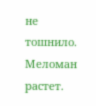не тошнило.
Меломан растет.